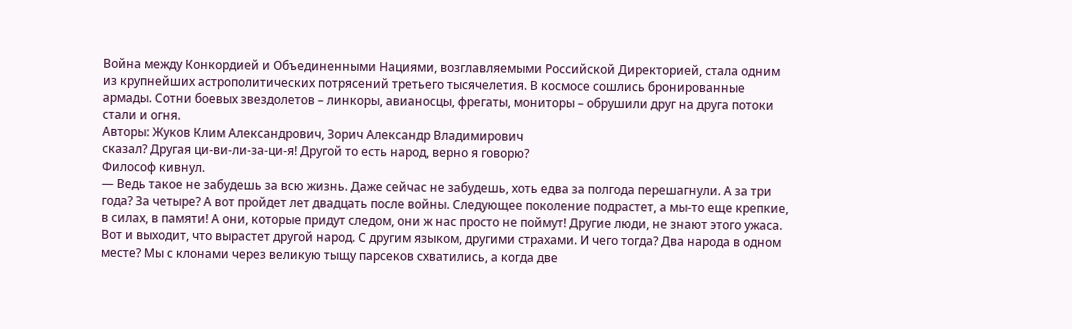Война между Конкордией и Объединенными Нациями, возглавляемыми Российской Директорией, стала одним из крупнейших астрополитических потрясений третьего тысячелетия. В космосе сошлись бронированные армады. Сотни боевых звездолетов – линкоры, авианосцы, фрегаты, мониторы – обрушили друг на друга потоки стали и огня.
Авторы: Жуков Клим Александрович, Зорич Александр Владимирович
сказал? Другая ци-ви-ли-за-ци-я! Другой то есть народ, верно я говорю?
Философ кивнул.
— Ведь такое не забудешь за всю жизнь. Даже сейчас не забудешь, хоть едва за полгода перешагнули. А за три года? За четыре? А вот пройдет лет двадцать после войны. Следующее поколение подрастет, а мы-то еще крепкие, в силах, в памяти! А они, которые придут следом, они ж нас просто не поймут! Другие люди, не знают этого ужаса. Вот и выходит, что вырастет другой народ. С другим языком, другими страхами. И чего тогда? Два народа в одном месте? Мы с клонами через великую тыщу парсеков схватились, а когда две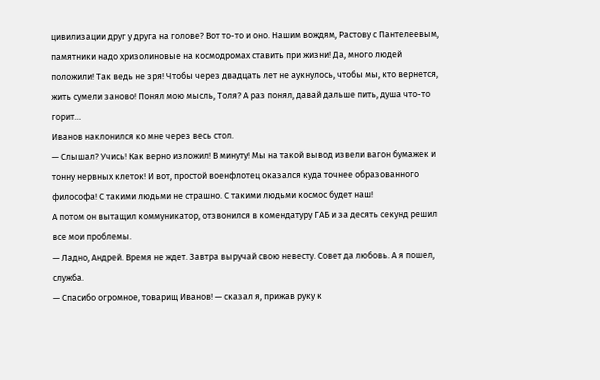цивилизации друг у друга на голове? Вот то-то и оно. Нашим вождям, Растову с Пантелеевым, памятники надо хризолиновые на космодромах ставить при жизни! Да, много людей положили! Так ведь не зря! Чтобы через двадцать лет не аукнулось, чтобы мы, кто вернется, жить сумели заново! Понял мою мысль, Толя? А раз понял, давай дальше пить, душа что-то горит…
Иванов наклонился ко мне через весь стол.
— Слышал? Учись! Как верно изложил! В минуту! Мы на такой вывод извели вагон бумажек и тонну нервных клеток! И вот, простой военфлотец оказался куда точнее образованного философа! С такими людьми не страшно. С такими людьми космос будет наш!
А потом он вытащил коммуникатор, отзвонился в комендатуру ГАБ и за десять секунд решил все мои проблемы.
— Ладно, Андрей. Время не ждет. Завтра выручай свою невесту. Совет да любовь. А я пошел, служба.
— Спасибо огромное, товарищ Иванов! — сказал я, прижав руку к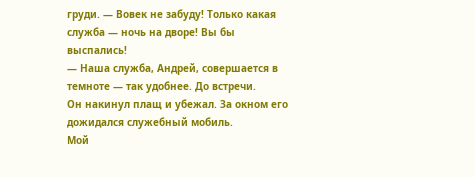груди. — Вовек не забуду! Только какая служба — ночь на дворе! Вы бы выспались!
— Наша служба, Андрей, совершается в темноте — так удобнее. До встречи.
Он накинул плащ и убежал. За окном его дожидался служебный мобиль.
Мой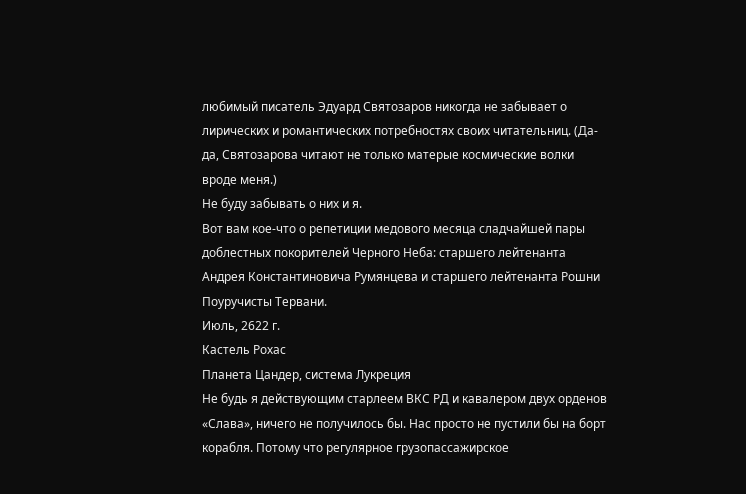любимый писатель Эдуард Святозаров никогда не забывает о лирических и романтических потребностях своих читательниц. (Да-да, Святозарова читают не только матерые космические волки вроде меня.)
Не буду забывать о них и я.
Вот вам кое-что о репетиции медового месяца сладчайшей пары доблестных покорителей Черного Неба: старшего лейтенанта Андрея Константиновича Румянцева и старшего лейтенанта Рошни Поуручисты Тервани.
Июль, 2622 г.
Кастель Рохас
Планета Цандер, система Лукреция
Не будь я действующим старлеем ВКС РД и кавалером двух орденов «Слава», ничего не получилось бы. Нас просто не пустили бы на борт корабля. Потому что регулярное грузопассажирское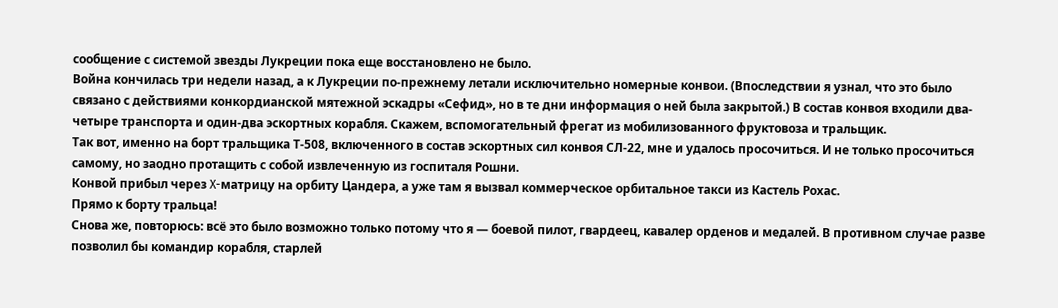сообщение с системой звезды Лукреции пока еще восстановлено не было.
Война кончилась три недели назад, а к Лукреции по-прежнему летали исключительно номерные конвои. (Впоследствии я узнал, что это было связано с действиями конкордианской мятежной эскадры «Сефид», но в те дни информация о ней была закрытой.) В состав конвоя входили два-четыре транспорта и один-два эскортных корабля. Скажем, вспомогательный фрегат из мобилизованного фруктовоза и тральщик.
Так вот, именно на борт тральщика Т-508, включенного в состав эскортных сил конвоя СЛ-22, мне и удалось просочиться. И не только просочиться самому, но заодно протащить с собой извлеченную из госпиталя Рошни.
Конвой прибыл через X-матрицу на орбиту Цандера, а уже там я вызвал коммерческое орбитальное такси из Кастель Рохас.
Прямо к борту тральца!
Снова же, повторюсь: всё это было возможно только потому что я — боевой пилот, гвардеец, кавалер орденов и медалей. В противном случае разве позволил бы командир корабля, старлей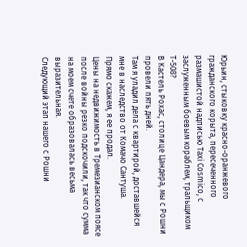Юрьин, стыковку красно-оранжевого гражданского корыта, пересеченного размашистой надписью Taxi Cosmico, с заслуженным боевым кораблем, тральщиком Т-508?
В Кастель Рохас, столице Цандера, мы с Рошни провели пять дней.
Там я уладил дела с квартирой, доставшейся мне в наследство от Комачо Сантуша.
Прямо скажем, я ее продал.
Цены на недвижимость в Тремезианском поясе после войны резко подскочили, так что сумма на моем счете образовалась весьма выразительная.
Следующий этап нашего с Рошни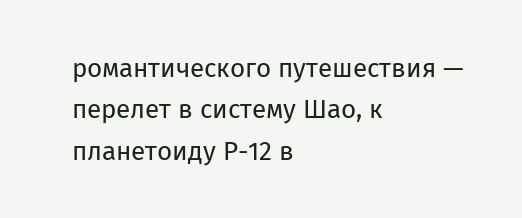романтического путешествия — перелет в систему Шао, к планетоиду Р-12 в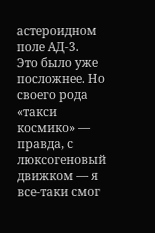астероидном поле АД-3.
Это было уже посложнее. Но своего рода «такси космико» — правда, с люксогеновый движком — я все-таки смог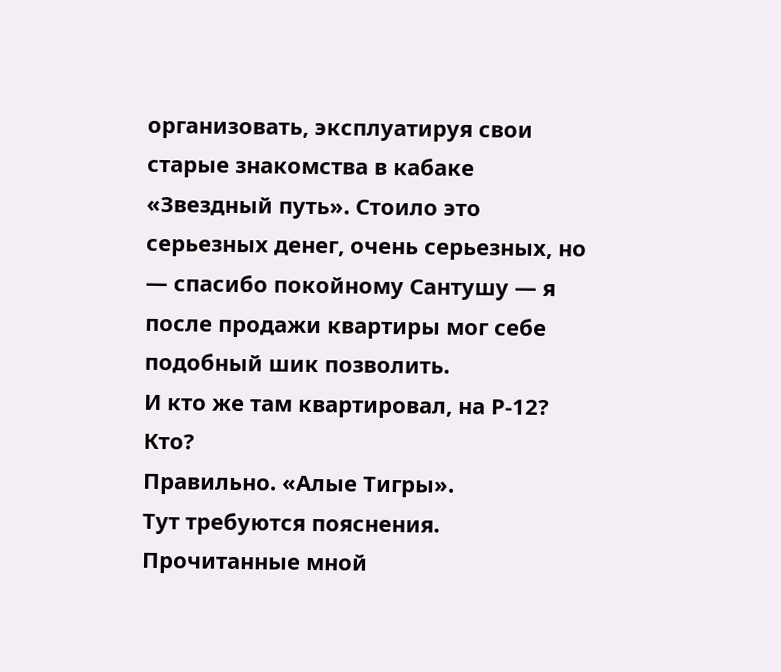организовать, эксплуатируя свои старые знакомства в кабаке «Звездный путь». Стоило это серьезных денег, очень серьезных, но — спасибо покойному Сантушу — я после продажи квартиры мог себе подобный шик позволить.
И кто же там квартировал, на Р-12? Кто?
Правильно. «Алые Тигры».
Тут требуются пояснения.
Прочитанные мной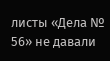листы «Дела № 56» не давали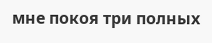мне покоя три полных